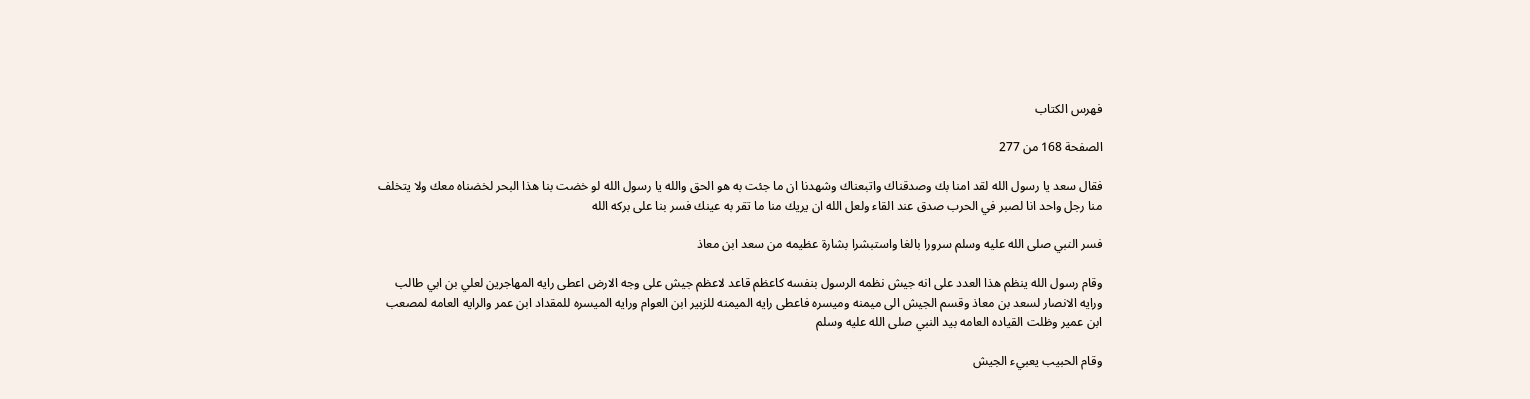فهرس الكتاب

الصفحة 168 من 277

فقال سعد يا رسول الله لقد امنا بك وصدقناك واتبعناك وشهدنا ان ما جئت به هو الحق والله يا رسول الله لو خضت بنا هذا البحر لخضناه معك ولا يتخلف منا رجل واحد انا لصبر في الحرب صدق عند القاء ولعل الله ان يريك منا ما تقر به عينك فسر بنا على بركه الله

فسر النبي صلى الله عليه وسلم سرورا بالغا واستبشرا بشارة عظيمه من سعد ابن معاذ

وقام رسول الله ينظم هذا العدد على انه جيش نظمه الرسول بنفسه كاعظم قاعد لاعظم جيش على وجه الارض اعطى رايه المهاجرين لعلي بن ابي طالب ورايه الانصار لسعد بن معاذ وقسم الجيش الى ميمنه وميسره فاعطى رايه الميمنه للزبير ابن العوام ورايه الميسره للمقداد ابن عمر والرايه العامه لمصعب ابن عمير وظلت القياده العامه بيد النبي صلى الله عليه وسلم

وقام الحبيب يعبيء الجيش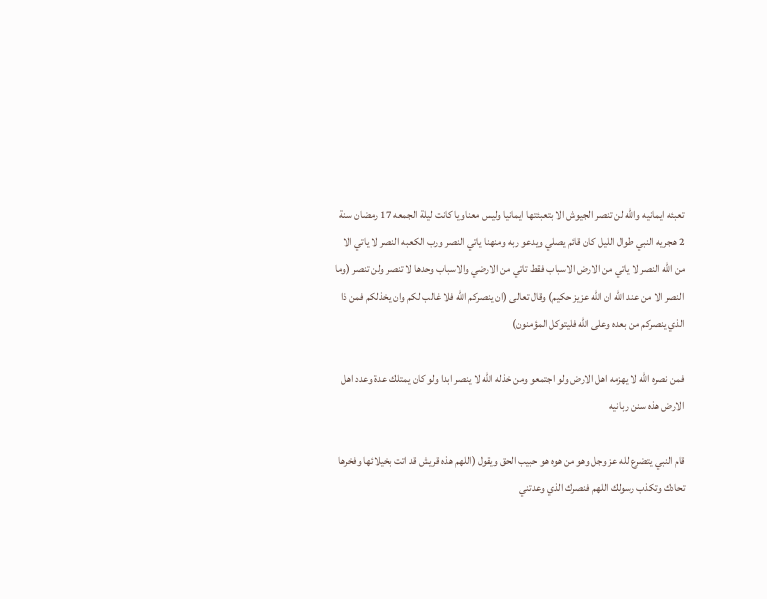تعبئه ايمانيه والله لن تنصر الجيوش الا بتعبئتها ايمانيا وليس معناويا كانت ليلة الجمعه 17 رمضان سنة 2 هجريه النبي طوال الليل كان قائم يصلي ويدعو ربه ومنهنا ياتي النصر ورب الكعبه النصر لا ياتي الا من الله النصر لا ياتي من الارض الاسباب فقط تاتي من الارضي والاسباب وحدها لا تنصر ولن تنصر (وما النصر الا من عند الله ان الله عزيز حكيم) وقال تعالى (ان ينصركم الله فلا غالب لكم وان يخذلكم فمن ذا الذي ينصركم من بعده وعلى الله فليتوكل المؤمنون)

فمن نصره الله لا يهزمه اهل الارض ولو اجتمعو ومن خذله الله لا ينصر ابدا ولو كان يمتلك عدة وعدد اهل الارض هذه سنن ربانيه

قام النبي يتضرع لله عز وجل وهو من هوه هو حبيب الحق ويقول (اللهم هذه قريش قد اتت بخيلائها وفخرها تحادك وتكذب رسولك اللهم فنصرك الذي وعدتني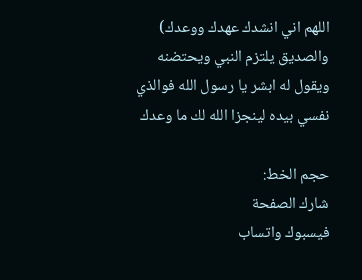اللهم اني انشدك عهدك ووعدك) والصديق يلتزم النبي ويحتضنه ويقول له ابشر يا رسول الله فوالذي نفسي بيده لينجزا الله لك ما وعدك

حجم الخط:
شارك الصفحة
فيسبوك واتساب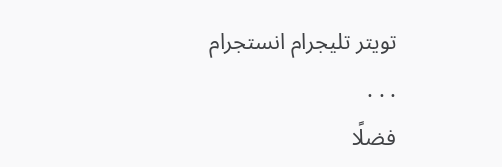تويتر تليجرام انستجرام
. . .
فضلًا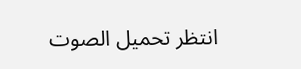انتظر تحميل الصوت